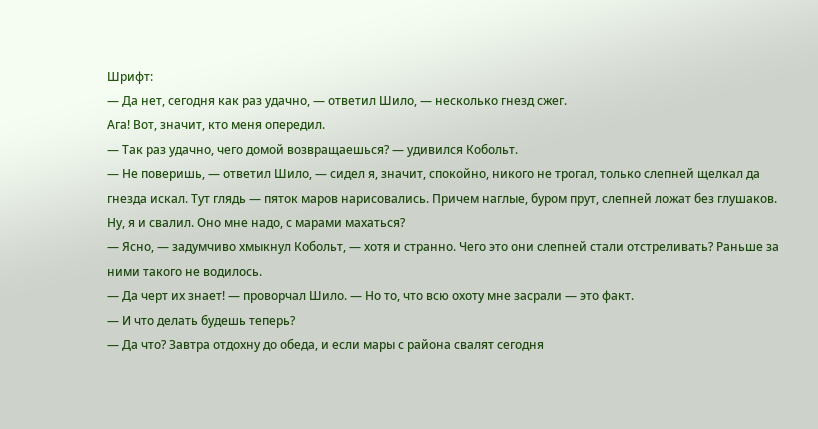Шрифт:
— Да нет, сегодня как раз удачно, — ответил Шило, — несколько гнезд сжег.
Ага! Вот, значит, кто меня опередил.
— Так раз удачно, чего домой возвращаешься? — удивился Кобольт.
— Не поверишь, — ответил Шило, — сидел я, значит, спокойно, никого не трогал, только слепней щелкал да гнезда искал. Тут глядь — пяток маров нарисовались. Причем наглые, буром прут, слепней ложат без глушаков. Ну, я и свалил. Оно мне надо, с марами махаться?
— Ясно, — задумчиво хмыкнул Кобольт, — хотя и странно. Чего это они слепней стали отстреливать? Раньше за ними такого не водилось.
— Да черт их знает! — проворчал Шило. — Но то, что всю охоту мне засрали — это факт.
— И что делать будешь теперь?
— Да что? Завтра отдохну до обеда, и если мары с района свалят сегодня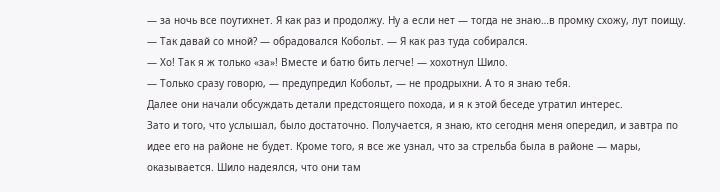— за ночь все поутихнет. Я как раз и продолжу. Ну а если нет — тогда не знаю…в промку схожу, лут поищу.
— Так давай со мной? — обрадовался Кобольт. — Я как раз туда собирался.
— Хо! Так я ж только «за»! Вместе и батю бить легче! — хохотнул Шило.
— Только сразу говорю, — предупредил Кобольт, — не продрыхни. А то я знаю тебя.
Далее они начали обсуждать детали предстоящего похода, и я к этой беседе утратил интерес.
Зато и того, что услышал, было достаточно. Получается, я знаю, кто сегодня меня опередил, и завтра по идее его на районе не будет. Кроме того, я все же узнал, что за стрельба была в районе — мары, оказывается. Шило надеялся, что они там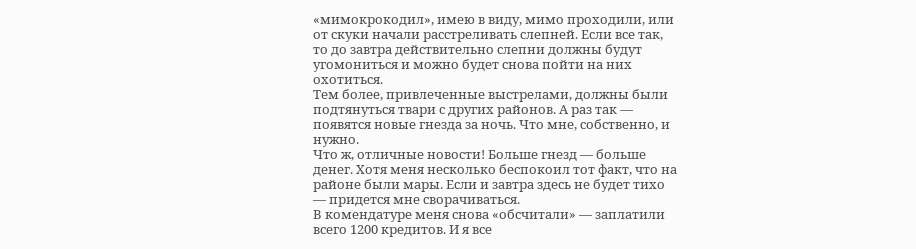«мимокрокодил», имею в виду, мимо проходили, или от скуки начали расстреливать слепней. Если все так, то до завтра действительно слепни должны будут угомониться и можно будет снова пойти на них охотиться.
Тем более, привлеченные выстрелами, должны были подтянуться твари с других районов. А раз так — появятся новые гнезда за ночь. Что мне, собственно, и нужно.
Что ж, отличные новости! Больше гнезд — больше денег. Хотя меня несколько беспокоил тот факт, что на районе были мары. Если и завтра здесь не будет тихо — придется мне сворачиваться.
В комендатуре меня снова «обсчитали» — заплатили всего 1200 кредитов. И я все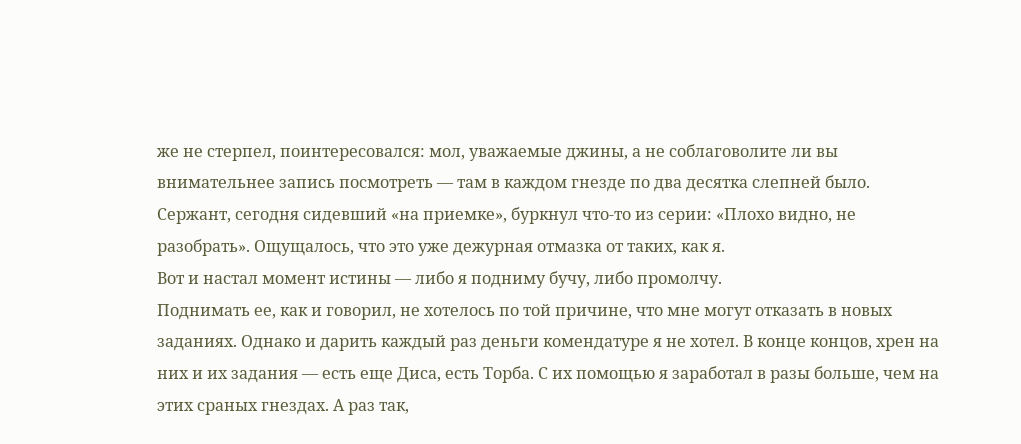же не стерпел, поинтересовался: мол, уважаемые джины, а не соблаговолите ли вы внимательнее запись посмотреть — там в каждом гнезде по два десятка слепней было.
Сержант, сегодня сидевший «на приемке», буркнул что-то из серии: «Плохо видно, не разобрать». Ощущалось, что это уже дежурная отмазка от таких, как я.
Вот и настал момент истины — либо я подниму бучу, либо промолчу.
Поднимать ее, как и говорил, не хотелось по той причине, что мне могут отказать в новых заданиях. Однако и дарить каждый раз деньги комендатуре я не хотел. В конце концов, хрен на них и их задания — есть еще Диса, есть Торба. С их помощью я заработал в разы больше, чем на этих сраных гнездах. А раз так,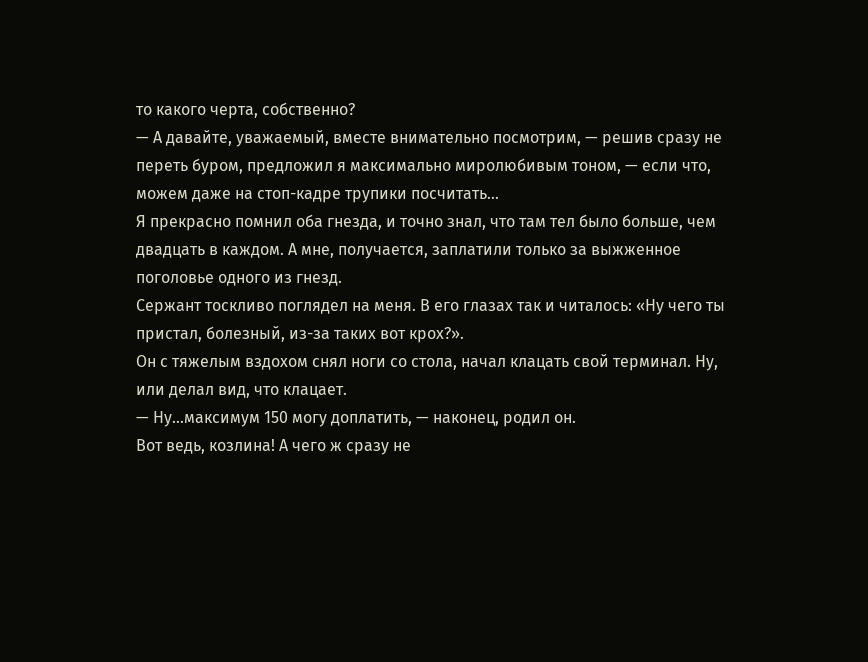то какого черта, собственно?
— А давайте, уважаемый, вместе внимательно посмотрим, — решив сразу не переть буром, предложил я максимально миролюбивым тоном, — если что, можем даже на стоп-кадре трупики посчитать…
Я прекрасно помнил оба гнезда, и точно знал, что там тел было больше, чем двадцать в каждом. А мне, получается, заплатили только за выжженное поголовье одного из гнезд.
Сержант тоскливо поглядел на меня. В его глазах так и читалось: «Ну чего ты пристал, болезный, из-за таких вот крох?».
Он с тяжелым вздохом снял ноги со стола, начал клацать свой терминал. Ну, или делал вид, что клацает.
— Ну…максимум 150 могу доплатить, — наконец, родил он.
Вот ведь, козлина! А чего ж сразу не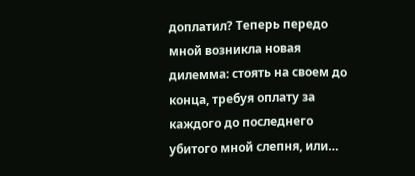доплатил? Теперь передо мной возникла новая дилемма: стоять на своем до конца, требуя оплату за каждого до последнего убитого мной слепня, или…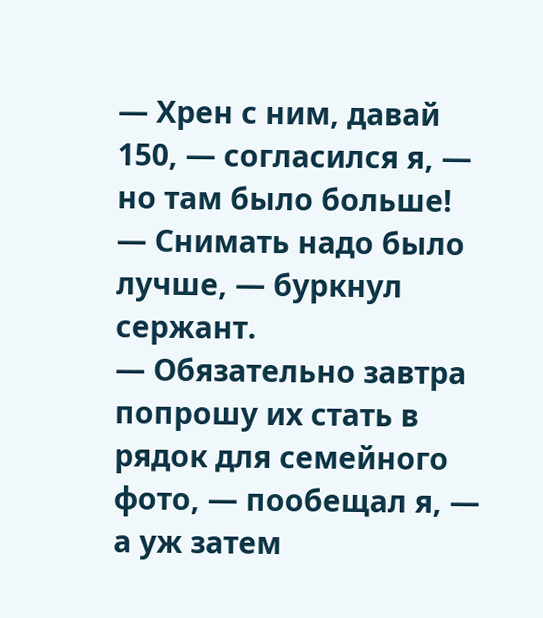— Хрен с ним, давай 150, — согласился я, — но там было больше!
— Снимать надо было лучше, — буркнул сержант.
— Обязательно завтра попрошу их стать в рядок для семейного фото, — пообещал я, — а уж затем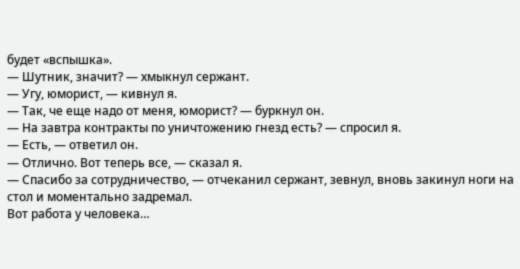будет «вспышка».
— Шутник, значит? — хмыкнул сержант.
— Угу, юморист, — кивнул я.
— Так, че еще надо от меня, юморист? — буркнул он.
— На завтра контракты по уничтожению гнезд есть? — спросил я.
— Есть, — ответил он.
— Отлично. Вот теперь все, — сказал я.
— Спасибо за сотрудничество, — отчеканил сержант, зевнул, вновь закинул ноги на стол и моментально задремал.
Вот работа у человека…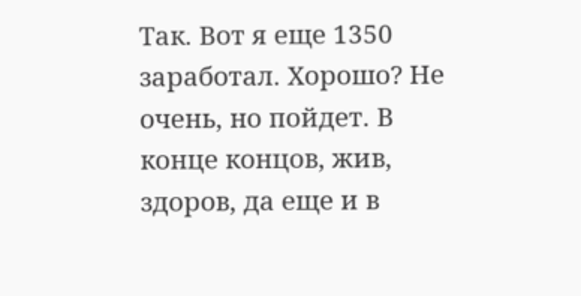Так. Вот я еще 1350 заработал. Хорошо? Не очень, но пойдет. В конце концов, жив, здоров, да еще и в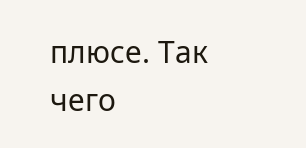плюсе. Так чего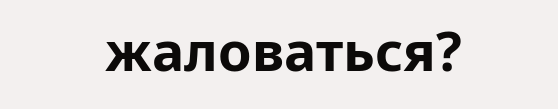жаловаться?